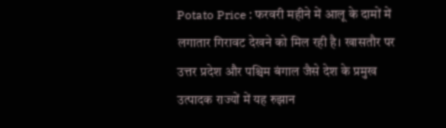Potato Price : फरवरी महीने में आलू के दामों में लगातार गिरावट देखने को मिल रही है। खासतौर पर उत्तर प्रदेश और पश्चिम बंगाल जैसे देश के प्रमुख उत्पादक राज्यों में यह रुझान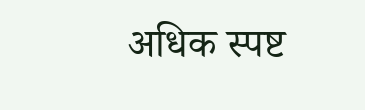अधिक स्पष्ट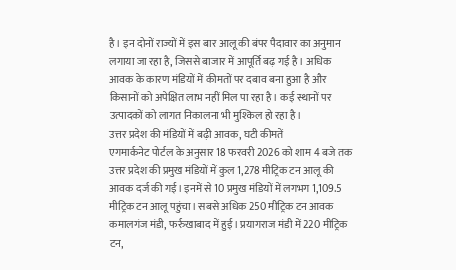है। इन दोनों राज्यों में इस बार आलू की बंपर पैदावार का अनुमान लगाया जा रहा है, जिससे बाजार में आपूर्ति बढ़ गई है। अधिक आवक के कारण मंडियों में कीमतों पर दबाव बना हुआ है और किसानों को अपेक्षित लाभ नहीं मिल पा रहा है। कई स्थानों पर उत्पादकों को लागत निकालना भी मुश्किल हो रहा है।
उत्तर प्रदेश की मंडियों में बढ़ी आवक, घटी कीमतें
एगमार्कनेट पोर्टल के अनुसार 18 फरवरी 2026 को शाम 4 बजे तक उत्तर प्रदेश की प्रमुख मंडियों में कुल 1,278 मीट्रिक टन आलू की आवक दर्ज की गई। इनमें से 10 प्रमुख मंडियों में लगभग 1,109.5 मीट्रिक टन आलू पहुंचा। सबसे अधिक 250 मीट्रिक टन आवक कमालगंज मंडी, फर्रुखाबाद में हुई। प्रयागराज मंडी में 220 मीट्रिक टन,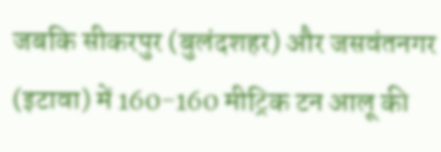जबकि सीकरपुर (बुलंदशहर) और जसवंतनगर (इटावा) में 160-160 मीट्रिक टन आलू की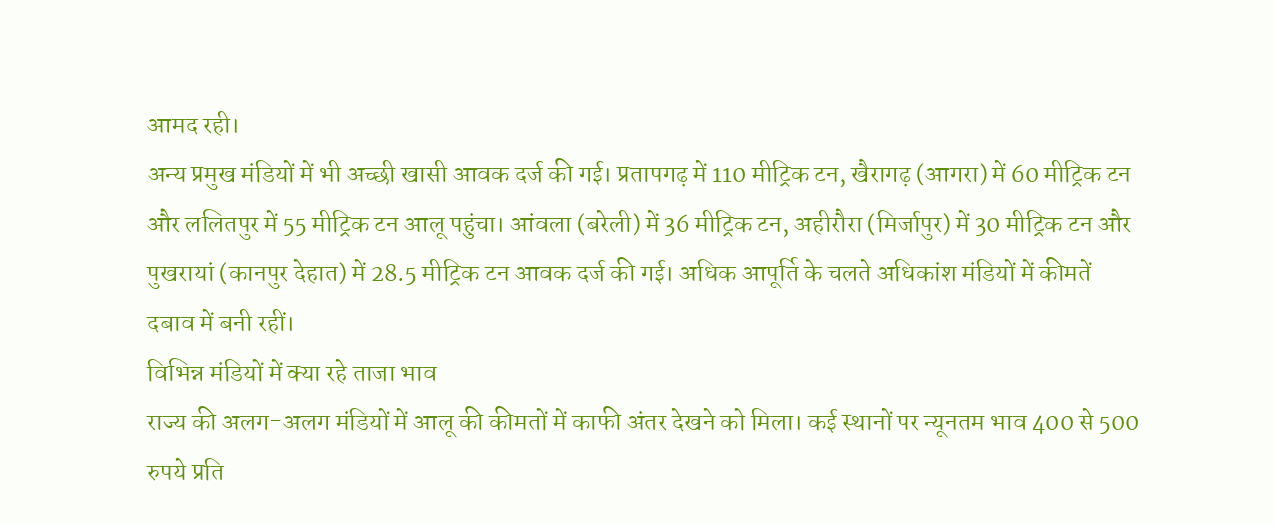आमद रही।
अन्य प्रमुख मंडियों में भी अच्छी खासी आवक दर्ज की गई। प्रतापगढ़ में 110 मीट्रिक टन, खैरागढ़ (आगरा) में 60 मीट्रिक टन और ललितपुर में 55 मीट्रिक टन आलू पहुंचा। आंवला (बरेली) में 36 मीट्रिक टन, अहीरौरा (मिर्जापुर) में 30 मीट्रिक टन और पुखरायां (कानपुर देहात) में 28.5 मीट्रिक टन आवक दर्ज की गई। अधिक आपूर्ति के चलते अधिकांश मंडियों में कीमतें दबाव में बनी रहीं।
विभिन्न मंडियों में क्या रहे ताजा भाव
राज्य की अलग-अलग मंडियों में आलू की कीमतों में काफी अंतर देखने को मिला। कई स्थानों पर न्यूनतम भाव 400 से 500 रुपये प्रति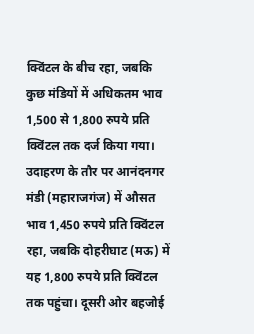क्विंटल के बीच रहा, जबकि कुछ मंडियों में अधिकतम भाव 1,500 से 1,800 रुपये प्रति क्विंटल तक दर्ज किया गया। उदाहरण के तौर पर आनंदनगर मंडी (महाराजगंज) में औसत भाव 1,450 रुपये प्रति क्विंटल रहा, जबकि दोहरीघाट (मऊ) में यह 1,800 रुपये प्रति क्विंटल तक पहुंचा। दूसरी ओर बहजोई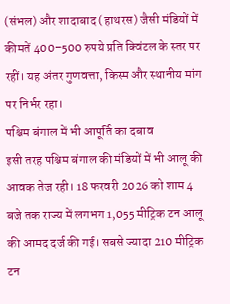(संभल) और शादाबाद (हाथरस) जैसी मंडियों में कीमतें 400–500 रुपये प्रति क्विंटल के स्तर पर रहीं। यह अंतर गुणवत्ता, किस्म और स्थानीय मांग पर निर्भर रहा।
पश्चिम बंगाल में भी आपूर्ति का दबाव
इसी तरह पश्चिम बंगाल की मंडियों में भी आलू की आवक तेज रही। 18 फरवरी 2026 को शाम 4 बजे तक राज्य में लगभग 1,055 मीट्रिक टन आलू की आमद दर्ज की गई। सबसे ज्यादा 210 मीट्रिक टन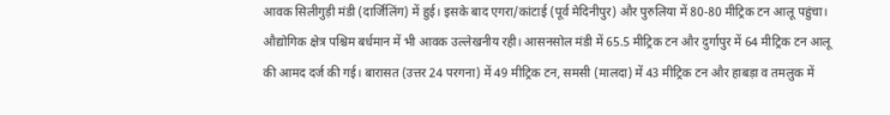आवक सिलीगुड़ी मंडी (दार्जिलिंग) में हुई। इसके बाद एगरा/कांटाई (पूर्व मेदिनीपुर) और पुरुलिया में 80-80 मीट्रिक टन आलू पहुंचा।
औद्योगिक क्षेत्र पश्चिम बर्धमान में भी आवक उल्लेखनीय रही। आसनसोल मंडी में 65.5 मीट्रिक टन और दुर्गापुर में 64 मीट्रिक टन आलू की आमद दर्ज की गई। बारासत (उत्तर 24 परगना) में 49 मीट्रिक टन, समसी (मालदा) में 43 मीट्रिक टन और हाबड़ा व तमलुक में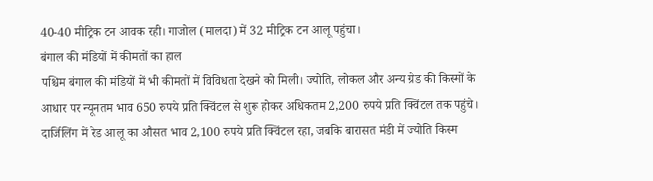40-40 मीट्रिक टन आवक रही। गाजोल (मालदा) में 32 मीट्रिक टन आलू पहुंचा।
बंगाल की मंडियों में कीमतों का हाल
पश्चिम बंगाल की मंडियों में भी कीमतों में विविधता देखने को मिली। ज्योति, लोकल और अन्य ग्रेड की किस्मों के आधार पर न्यूनतम भाव 650 रुपये प्रति क्विंटल से शुरू होकर अधिकतम 2,200 रुपये प्रति क्विंटल तक पहुंचे। दार्जिलिंग में रेड आलू का औसत भाव 2,100 रुपये प्रति क्विंटल रहा, जबकि बारासत मंडी में ज्योति किस्म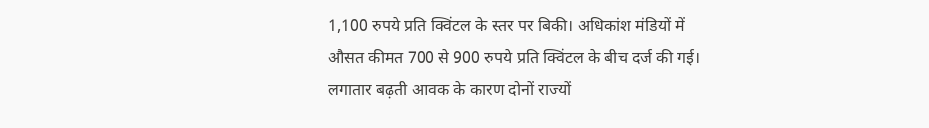1,100 रुपये प्रति क्विंटल के स्तर पर बिकी। अधिकांश मंडियों में औसत कीमत 700 से 900 रुपये प्रति क्विंटल के बीच दर्ज की गई।
लगातार बढ़ती आवक के कारण दोनों राज्यों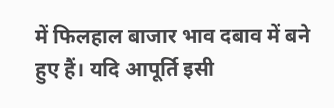में फिलहाल बाजार भाव दबाव में बने हुए हैं। यदि आपूर्ति इसी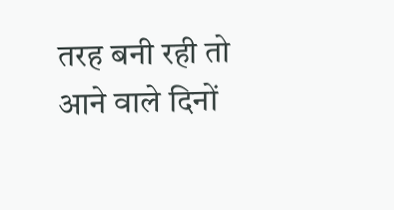तरह बनी रही तो आने वाले दिनों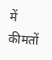में कीमतों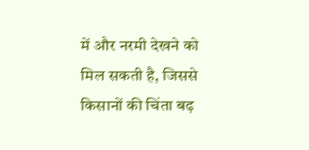में और नरमी देखने को मिल सकती है, जिससे किसानों की चिंता बढ़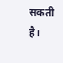सकती है।